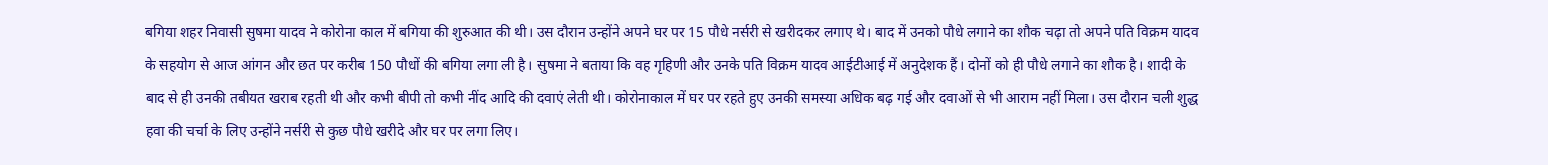बगिया शहर निवासी सुषमा यादव ने कोरोना काल में बगिया की शुरुआत की थी। उस दौरान उन्होंने अपने घर पर 15 पौधे नर्सरी से खरीदकर लगाए थे। बाद में उनको पौधे लगाने का शौक चढ़ा तो अपने पति विक्रम यादव के सहयोग से आज आंगन और छत पर करीब 150 पौधों की बगिया लगा ली है। सुषमा ने बताया कि वह गृहिणी और उनके पति विक्रम यादव आईटीआई में अनुदेशक हैं। दोनों को ही पौधे लगाने का शौक है। शादी के बाद से ही उनकी तबीयत खराब रहती थी और कभी बीपी तो कभी नींद आदि की दवाएं लेती थी। कोरोनाकाल में घर पर रहते हुए उनकी समस्या अधिक बढ़ गई और दवाओं से भी आराम नहीं मिला। उस दौरान चली शुद्ध हवा की चर्चा के लिए उन्होंने नर्सरी से कुछ पौधे खरीदे और घर पर लगा लिए।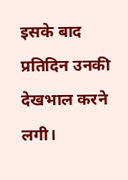इसके बाद प्रतिदिन उनकी देखभाल करने लगी।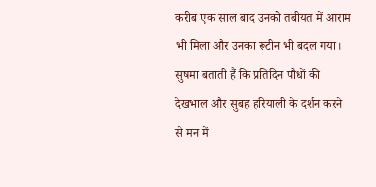करीब एक साल बाद उनको तबीयत में आराम भी मिला और उनका रूटीन भी बदल गया। सुषमा बताती हैं कि प्रतिदिन पौधों की देखभाल और सुबह हरियाली के दर्शन करने से मन में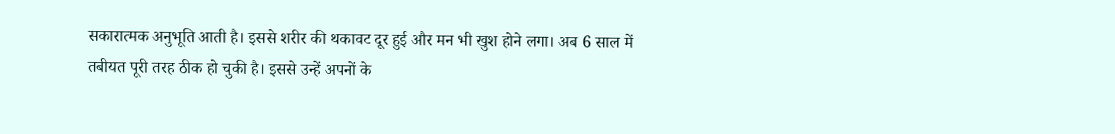सकारात्मक अनुभूति आती है। इससे शरीर की थकावट दूर हुई और मन भी खुश होने लगा। अब 6 साल में तबीयत पूरी तरह ठीक हो चुकी है। इससे उन्हें अपनों के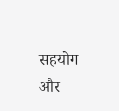सहयोग और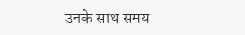उनके साथ समय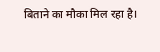बिताने का मौका मिल रहा है।